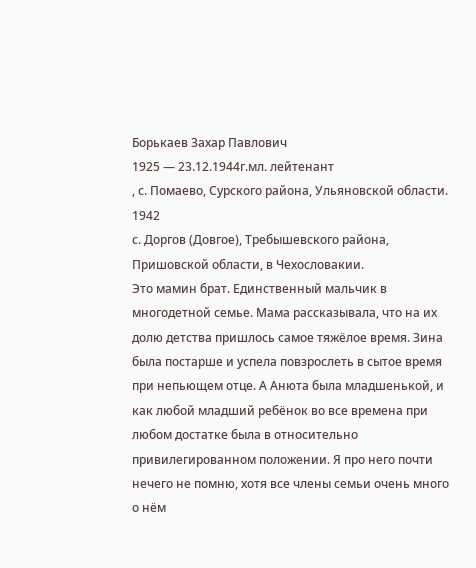Борькаев Захар Павлович
1925 — 23.12.1944г.мл. лейтенант
, с. Помаево, Сурского района, Ульяновской области.
1942
с. Доргов (Довгое), Требышевского района, Пришовской области, в Чехословакии.
Это мамин брат. Единственный мальчик в многодетной семье. Мама рассказывала, что на их долю детства пришлось самое тяжёлое время. Зина была постарше и успела повзрослеть в сытое время при непьющем отце. А Анюта была младшенькой, и как любой младший ребёнок во все времена при любом достатке была в относительно привилегированном положении. Я про него почти нечего не помню, хотя все члены семьи очень много о нём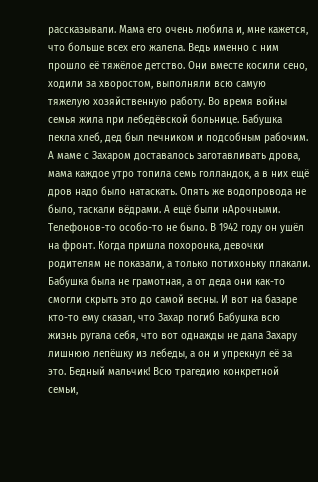рассказывали. Мама его очень любила и, мне кажется, что больше всех его жалела. Ведь именно с ним прошло её тяжёлое детство. Они вместе косили сено, ходили за хворостом, выполняли всю самую тяжелую хозяйственную работу. Во время войны семья жила при лебедёвской больнице. Бабушка пекла хлеб, дед был печником и подсобным рабочим. А маме с Захаром доставалось заготавливать дрова, мама каждое утро топила семь голландок, а в них ещё дров надо было натаскать. Опять же водопровода не было, таскали вёдрами. А ещё были нАрочными. Телефонов-то особо-то не было. В 1942 году он ушёл на фронт. Когда пришла похоронка, девочки родителям не показали, а только потихоньку плакали. Бабушка была не грамотная, а от деда они как-то смогли скрыть это до самой весны. И вот на базаре кто-то ему сказал, что Захар погиб Бабушка всю жизнь ругала себя, что вот однажды не дала Захару лишнюю лепёшку из лебеды, а он и упрекнул её за это. Бедный мальчик! Всю трагедию конкретной семьи,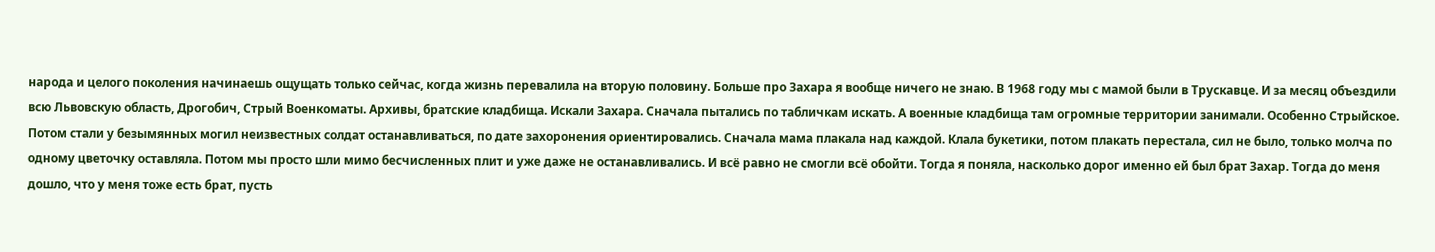народа и целого поколения начинаешь ощущать только сейчас, когда жизнь перевалила на вторую половину. Больше про Захара я вообще ничего не знаю. В 1968 году мы с мамой были в Трускавце. И за месяц объездили всю Львовскую область, Дрогобич, Стрый Военкоматы. Архивы, братские кладбища. Искали Захара. Сначала пытались по табличкам искать. А военные кладбища там огромные территории занимали. Особенно Стрыйское. Потом стали у безымянных могил неизвестных солдат останавливаться, по дате захоронения ориентировались. Сначала мама плакала над каждой. Клала букетики, потом плакать перестала, сил не было, только молча по одному цветочку оставляла. Потом мы просто шли мимо бесчисленных плит и уже даже не останавливались. И всё равно не смогли всё обойти. Тогда я поняла, насколько дорог именно ей был брат Захар. Тогда до меня дошло, что у меня тоже есть брат, пусть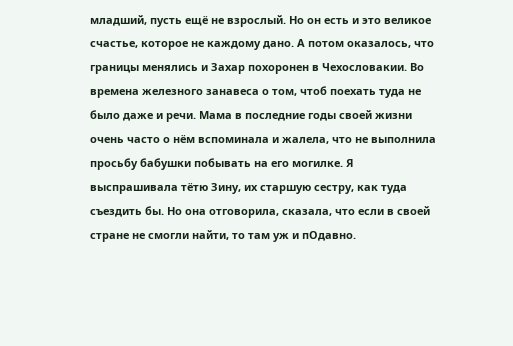младший, пусть ещё не взрослый. Но он есть и это великое счастье, которое не каждому дано. А потом оказалось, что границы менялись и Захар похоронен в Чехословакии. Во времена железного занавеса о том, чтоб поехать туда не было даже и речи. Мама в последние годы своей жизни очень часто о нём вспоминала и жалела, что не выполнила просьбу бабушки побывать на его могилке. Я выспрашивала тётю Зину, их старшую сестру, как туда съездить бы. Но она отговорила, сказала, что если в своей стране не смогли найти, то там уж и пОдавно.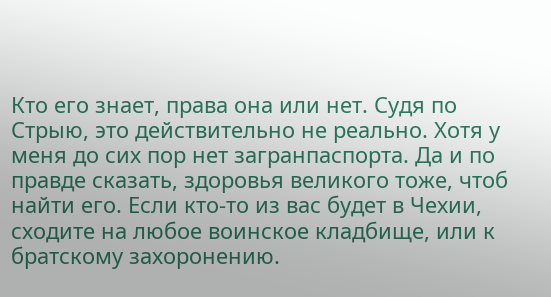Кто его знает, права она или нет. Судя по Стрыю, это действительно не реально. Хотя у меня до сих пор нет загранпаспорта. Да и по правде сказать, здоровья великого тоже, чтоб найти его. Если кто-то из вас будет в Чехии, сходите на любое воинское кладбище, или к братскому захоронению.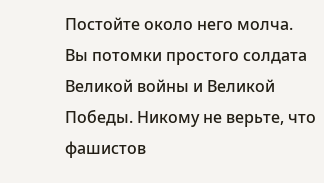Постойте около него молча. Вы потомки простого солдата Великой войны и Великой Победы. Никому не верьте, что фашистов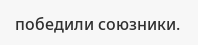победили союзники.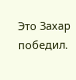Это Захар победил.